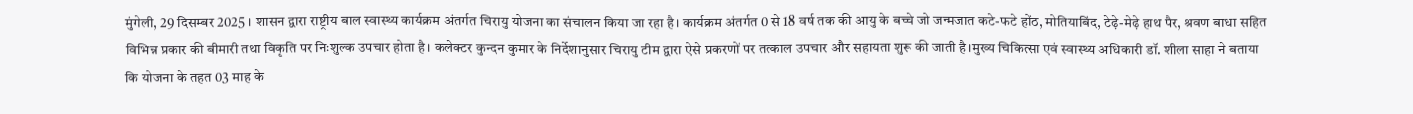मुंगेली, 29 दिसम्बर 2025 । शासन द्वारा राष्ट्रीय बाल स्वास्थ्य कार्यक्रम अंतर्गत चिरायु योजना का संचालन किया जा रहा है। कार्यक्रम अंतर्गत 0 से 18 वर्ष तक की आयु के बच्चे जो जन्मजात कटे-फटे होंठ, मोतियाबिंद, टेढ़े-मेढ़े हाथ पैर, श्रवण बाधा सहित विभिन्न प्रकार की बीमारी तथा विकृति पर निःशुल्क उपचार होता है। कलेक्टर कुन्दन कुमार के निर्देशानुसार चिरायु टीम द्वारा ऐसे प्रकरणों पर तत्काल उपचार और सहायता शुरू की जाती है।मुख्य चिकित्सा एवं स्वास्थ्य अधिकारी डॉ. शीला साहा ने बताया कि योजना के तहत 03 माह के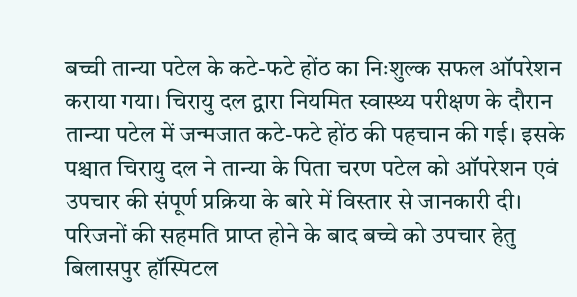बच्ची तान्या पटेल के कटे-फटे होंठ का निःशुल्क सफल ऑपरेशन कराया गया। चिरायु दल द्वारा नियमित स्वास्थ्य परीक्षण के दौरान तान्या पटेल में जन्मजात कटे-फटे होंठ की पहचान की गई। इसके पश्चात चिरायु दल ने तान्या के पिता चरण पटेल को ऑपरेशन एवं उपचार की संपूर्ण प्रक्रिया के बारे में विस्तार से जानकारी दी। परिजनों की सहमति प्राप्त होने के बाद बच्चे को उपचार हेतु बिलासपुर हॉस्पिटल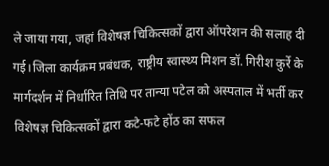ले जाया गया, जहां विशेषज्ञ चिकित्सकों द्वारा ऑपरेशन की सलाह दी गई।जिला कार्यक्रम प्रबंधक, राष्ट्रीय स्वास्थ्य मिशन डॉ. गिरीश कुर्रे के मार्गदर्शन में निर्धारित तिथि पर तान्या पटेल को अस्पताल में भर्ती कर विशेषज्ञ चिकित्सकों द्वारा कटे-फटे होंठ का सफल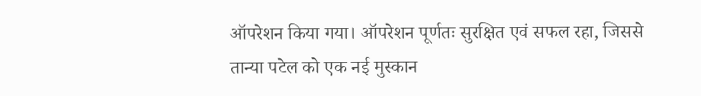ऑपरेशन किया गया। ऑपरेशन पूर्णतः सुरक्षित एवं सफल रहा, जिससे तान्या पटेल को एक नई मुस्कान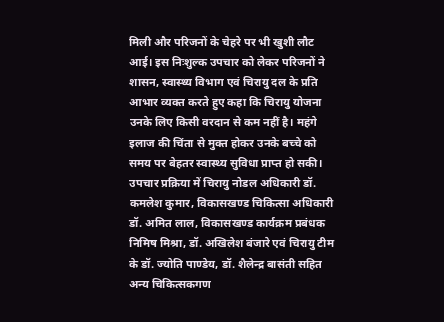मिली और परिजनों के चेहरे पर भी खुशी लौट आई। इस निःशुल्क उपचार को लेकर परिजनों ने शासन, स्वास्थ्य विभाग एवं चिरायु दल के प्रति आभार व्यक्त करते हुए कहा कि चिरायु योजना उनके लिए किसी वरदान से कम नहीं है। महंगे इलाज की चिंता से मुक्त होकर उनके बच्चे को समय पर बेहतर स्वास्थ्य सुविधा प्राप्त हो सकी। उपचार प्रक्रिया में चिरायु नोडल अधिकारी डॉ. कमलेश कुमार, विकासखण्ड चिकित्सा अधिकारी डॉ. अमित लाल, विकासखण्ड कार्यक्रम प्रबंधक निमिष मिश्रा, डॉ. अखिलेश बंजारे एवं चिरायु टीम के डॉ. ज्योति पाण्डेय, डॉ. शैलेन्द्र बासंती सहित अन्य चिकित्सकगण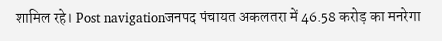शामिल रहे। Post navigationजनपद पंचायत अकलतरा में 46.58 करोड़ का मनरेगा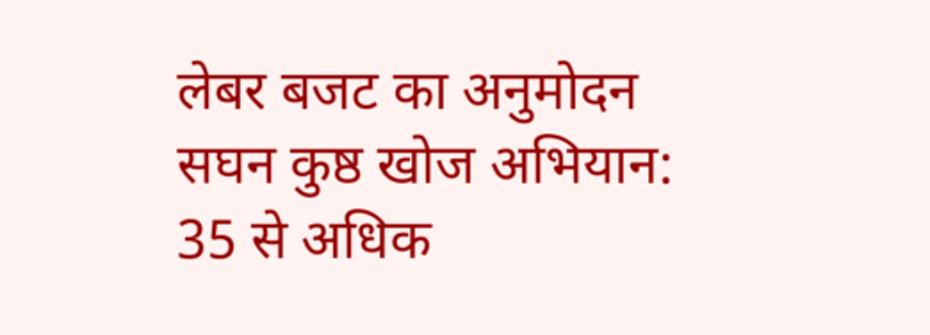लेबर बजट का अनुमोदन सघन कुष्ठ खोज अभियान: 35 से अधिक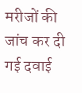मरीजों की जांच कर दी गई दवाई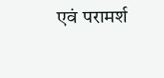एवं परामर्श